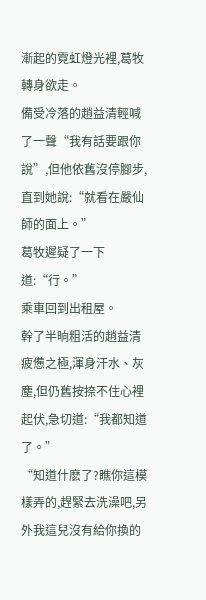漸起的霓虹燈光裡,葛牧轉身欲走。
備受冷落的趙益清輕喊了一聲“我有話要跟你說”,但他依舊沒停腳步,直到她說:“就看在嚴仙師的面上。”
葛牧遲疑了一下道:“行。”
乘車回到出租屋。
幹了半晌粗活的趙益清疲憊之極,渾身汗水、灰塵,但仍舊按捺不住心裡起伏,急切道:“我都知道了。”
“知道什麽了?瞧你這模樣弄的,趕緊去洗澡吧,另外我這兒沒有給你換的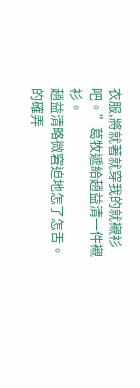衣服,將就著就穿我的就襯衫吧。”葛牧遞給趙益清一件襯衫。
趙益清略微窘迫地怎了怎舌。
的確弄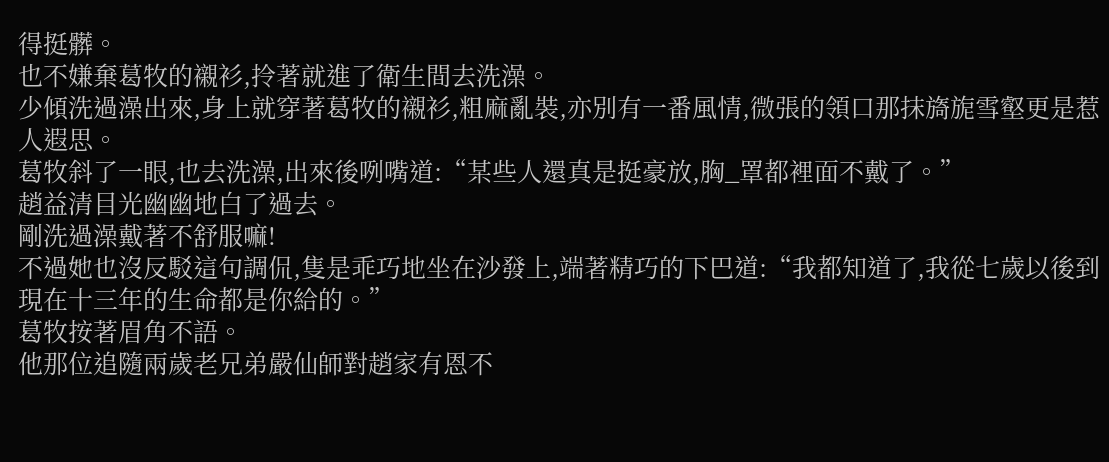得挺髒。
也不嫌棄葛牧的襯衫,拎著就進了衛生間去洗澡。
少傾洗過澡出來,身上就穿著葛牧的襯衫,粗麻亂裝,亦別有一番風情,微張的領口那抹旖旎雪壑更是惹人遐思。
葛牧斜了一眼,也去洗澡,出來後咧嘴道:“某些人還真是挺豪放,胸_罩都裡面不戴了。”
趙益清目光幽幽地白了過去。
剛洗過澡戴著不舒服嘛!
不過她也沒反駁這句調侃,隻是乖巧地坐在沙發上,端著精巧的下巴道:“我都知道了,我從七歲以後到現在十三年的生命都是你給的。”
葛牧按著眉角不語。
他那位追隨兩歲老兄弟嚴仙師對趙家有恩不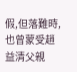假,但落難時,也曾蒙受趙益清父親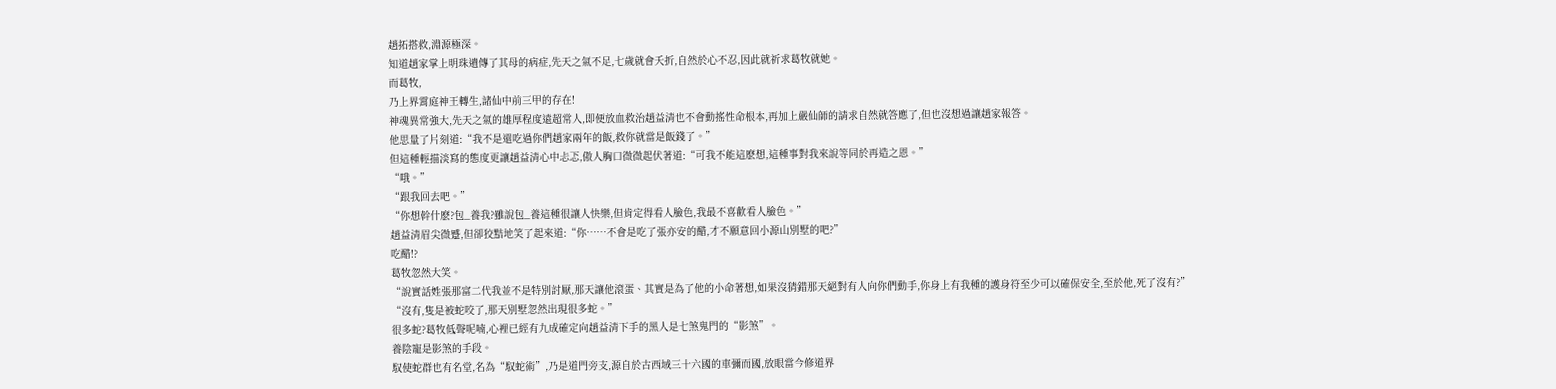趙拓搭救,淵源極深。
知道趙家掌上明珠遺傳了其母的病症,先天之氣不足,七歲就會夭折,自然於心不忍,因此就祈求葛牧就她。
而葛牧,
乃上界霄庭神王轉生,諸仙中前三甲的存在!
神魂異常強大,先天之氣的雄厚程度遠超常人,即便放血救治趙益清也不會動搖性命根本,再加上嚴仙師的請求自然就答應了,但也沒想過讓趙家報答。
他思量了片刻道:“我不是還吃過你們趙家兩年的飯,救你就當是飯錢了。”
但這種輕描淡寫的態度更讓趙益清心中忐忑,傲人胸口微微起伏著道:“可我不能這麽想,這種事對我來說等同於再造之恩。”
“哦。”
“跟我回去吧。”
“你想幹什麽?包_養我?雖說包_養這種很讓人快樂,但肯定得看人臉色,我最不喜歡看人臉色。”
趙益清眉尖微蹙,但卻狡黠地笑了起來道:“你……不會是吃了張亦安的醋,才不願意回小源山別墅的吧?”
吃醋!?
葛牧忽然大笑。
“說實話姓張那富二代我並不是特別討厭,那天讓他滾蛋、其實是為了他的小命著想,如果沒猜錯那天絕對有人向你們動手,你身上有我種的護身符至少可以確保安全,至於他,死了沒有?”
“沒有,隻是被蛇咬了,那天別墅忽然出現很多蛇。”
很多蛇?葛牧低聲呢喃,心裡已經有九成確定向趙益清下手的黑人是七煞鬼門的“影煞”。
養陰寵是影煞的手段。
馭使蛇群也有名堂,名為“馭蛇術”,乃是道門旁支,源自於古西域三十六國的車彌而國,放眼當今修道界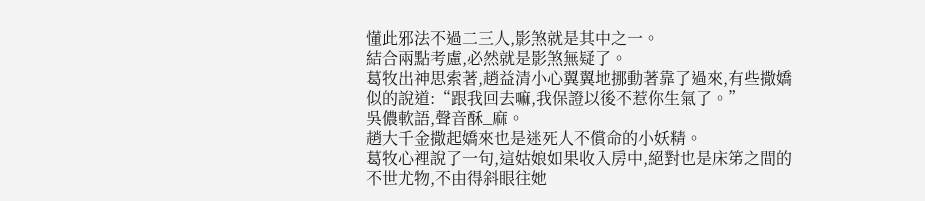懂此邪法不過二三人,影煞就是其中之一。
結合兩點考慮,必然就是影煞無疑了。
葛牧出神思索著,趙益清小心翼翼地挪動著靠了過來,有些撒嬌似的說道:“跟我回去嘛,我保證以後不惹你生氣了。”
吳儂軟語,聲音酥_麻。
趙大千金撒起嬌來也是迷死人不償命的小妖精。
葛牧心裡說了一句,這姑娘如果收入房中,絕對也是床笫之間的不世尤物,不由得斜眼往她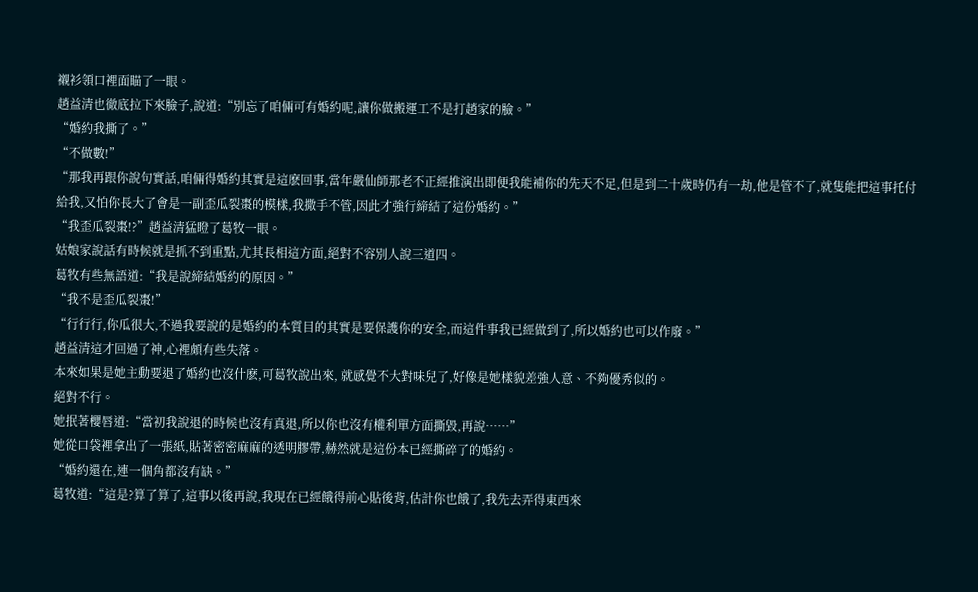襯衫領口裡面瞄了一眼。
趙益清也徹底拉下來臉子,說道:“別忘了咱倆可有婚約呢,讓你做搬運工不是打趙家的臉。”
“婚約我撕了。”
“不做數!”
“那我再跟你說句實話,咱倆得婚約其實是這麽回事,當年嚴仙師那老不正經推演出即便我能補你的先天不足,但是到二十歲時仍有一劫,他是管不了,就隻能把這事托付給我,又怕你長大了會是一副歪瓜裂棗的模樣,我撒手不管,因此才強行締結了這份婚約。”
“我歪瓜裂棗!?”趙益清猛瞪了葛牧一眼。
姑娘家說話有時候就是抓不到重點,尤其長相這方面,絕對不容別人說三道四。
葛牧有些無語道:“我是說締結婚約的原因。”
“我不是歪瓜裂棗!”
“行行行,你瓜很大,不過我要說的是婚約的本質目的其實是要保護你的安全,而這件事我已經做到了,所以婚約也可以作廢。”
趙益清這才回過了神,心裡頗有些失落。
本來如果是她主動要退了婚約也沒什麽,可葛牧說出來, 就感覺不大對味兒了,好像是她樣貌差強人意、不夠優秀似的。
絕對不行。
她抿著櫻唇道:“當初我說退的時候也沒有真退,所以你也沒有權利單方面撕毀,再說……”
她從口袋裡拿出了一張紙,貼著密密麻麻的透明膠帶,赫然就是這份本已經撕碎了的婚約。
“婚約還在,連一個角都沒有缺。”
葛牧道:“這是?算了算了,這事以後再說,我現在已經餓得前心貼後背,估計你也餓了,我先去弄得東西來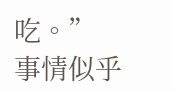吃。”
事情似乎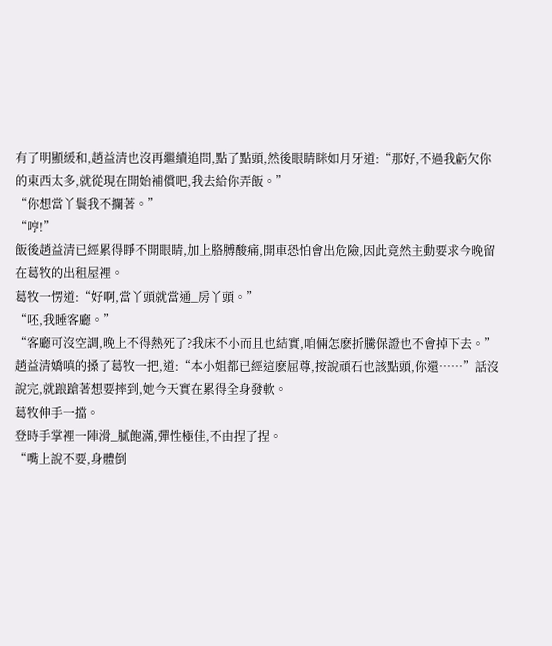有了明顯緩和,趙益清也沒再繼續追問,點了點頭,然後眼睛眯如月牙道:“那好,不過我虧欠你的東西太多,就從現在開始補償吧,我去給你弄飯。”
“你想當丫鬟我不攔著。”
“哼!”
飯後趙益清已經累得睜不開眼睛,加上胳膊酸痛,開車恐怕會出危險,因此竟然主動要求今晚留在葛牧的出租屋裡。
葛牧一愣道:“好啊,當丫頭就當通_房丫頭。”
“呸,我睡客廳。”
“客廳可沒空調,晚上不得熱死了?我床不小而且也結實,咱倆怎麽折騰保證也不會掉下去。”
趙益清嬌嗔的搡了葛牧一把,道:“本小姐都已經這麽屈尊,按說頑石也該點頭,你還……”話沒說完,就踉蹌著想要摔到,她今天實在累得全身發軟。
葛牧伸手一擋。
登時手掌裡一陣滑_膩飽滿,彈性極佳,不由捏了捏。
“嘴上說不要,身體倒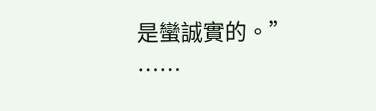是蠻誠實的。”
……